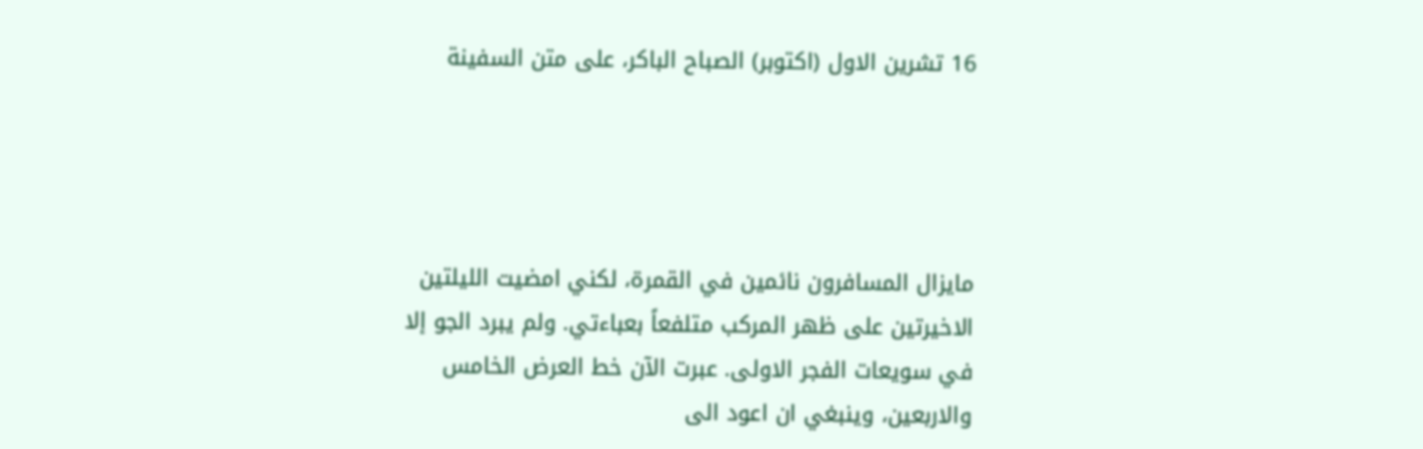16 تشرين الاول (اكتوبر) الصباح الباكر، على متن السفينة




مايزال المسافرون نائمين في القمرة، لكني امضيت الليلتين الاخيرتين على ظهر المركب متلفعاً بعباءتي. ولم يبرد الجو إلا في سويعات الفجر الاولى. عبرت الآن خط العرض الخامس والاربعين، وينبغي ان اعود الى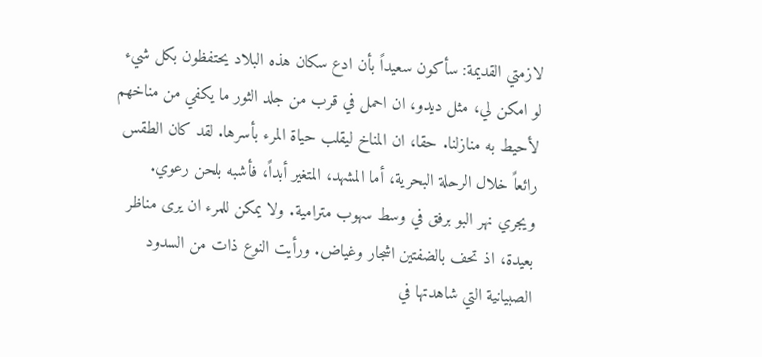لازمتي القديمة: سأكون سعيداً بأن ادع سكان هذه البلاد يحتفظون بكل شيء لو امكن لي، مثل ديدو، ان احمل في قرب من جلد الثور ما يكفي من مناخهم لأحيط به منازلنا. حقا، ان المناخ ليقلب حياة المرء بأسرها. لقد كان الطقس رائعاً خلال الرحلة البحرية، أما المشهد، المتغير أبداً، فأشبه بلحن رعوي. ويجري نهر البو برفق في وسط سهوب مترامية. ولا يمكن للمرء ان يرى مناظر بعيدة، اذ تحف بالضفتين اشجار وغياض. ورأيت النوع ذات من السدود الصبيانية التي شاهدتها في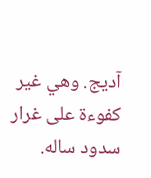آديج. وهي غير كفوءة على غرار سدود ساله.